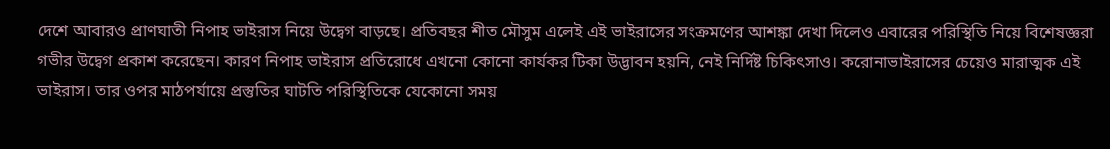দেশে আবারও প্রাণঘাতী নিপাহ ভাইরাস নিয়ে উদ্বেগ বাড়ছে। প্রতিবছর শীত মৌসুম এলেই এই ভাইরাসের সংক্রমণের আশঙ্কা দেখা দিলেও এবারের পরিস্থিতি নিয়ে বিশেষজ্ঞরা গভীর উদ্বেগ প্রকাশ করেছেন। কারণ নিপাহ ভাইরাস প্রতিরোধে এখনো কোনো কার্যকর টিকা উদ্ভাবন হয়নি, নেই নির্দিষ্ট চিকিৎসাও। করোনাভাইরাসের চেয়েও মারাত্মক এই ভাইরাস। তার ওপর মাঠপর্যায়ে প্রস্তুতির ঘাটতি পরিস্থিতিকে যেকোনো সময়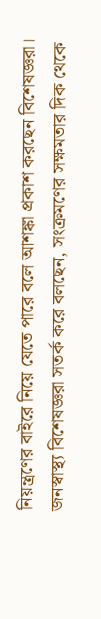নিয়ন্ত্রণের বাইরে নিয়ে যেতে পারে বলে আশঙ্কা প্রকাশ করছেন বিশেষজ্ঞরা।
জনস্বাস্থ্য বিশেষজ্ঞরা সতর্ক করে বলছেন, সংক্রমণের সক্ষমতার দিক থেকে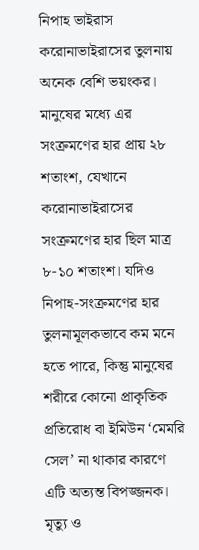নিপাহ ভাইরাস করোনাভাইরাসের তুলনায় অনেক বেশি ভয়ংকর। মানুষের মধ্যে এর সংক্রমণের হার প্রায় ২৮ শতাংশ, যেখানে করোনাভাইরাসের সংক্রমণের হার ছিল মাত্র ৮-১০ শতাংশ। যদিও নিপাহ-সংক্রমণের হার তুলনামূলকভাবে কম মনে হতে পারে, কিন্তু মানুষের শরীরে কোনো প্রাকৃতিক প্রতিরোধ বা ইমিউন ‘মেমরি সেল’ না থাকার কারণে এটি অত্যন্ত বিপজ্জনক।
মৃত্যু ও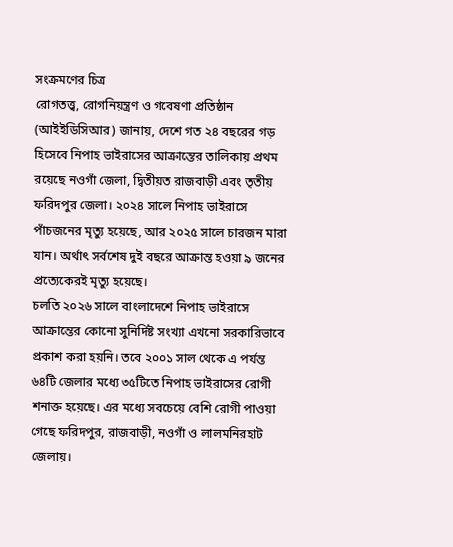সংক্রমণের চিত্র
রোগতত্ত্ব, রোগনিয়ন্ত্রণ ও গবেষণা প্রতিষ্ঠান (আইইডিসিআর) জানায়, দেশে গত ২৪ বছরের গড় হিসেবে নিপাহ ভাইরাসের আক্রান্তের তালিকায় প্রথম রয়েছে নওগাঁ জেলা, দ্বিতীয়ত রাজবাড়ী এবং তৃতীয় ফরিদপুর জেলা। ২০২৪ সালে নিপাহ ভাইরাসে পাঁচজনের মৃত্যু হয়েছে, আর ২০২৫ সালে চারজন মারা যান। অর্থাৎ সর্বশেষ দুই বছরে আক্রান্ত হওয়া ৯ জনের প্রত্যেকেরই মৃত্যু হয়েছে।
চলতি ২০২৬ সালে বাংলাদেশে নিপাহ ভাইরাসে আক্রান্তের কোনো সুনির্দিষ্ট সংখ্যা এখনো সরকারিভাবে প্রকাশ করা হয়নি। তবে ২০০১ সাল থেকে এ পর্যন্ত ৬৪টি জেলার মধ্যে ৩৫টিতে নিপাহ ভাইরাসের রোগী শনাক্ত হয়েছে। এর মধ্যে সবচেয়ে বেশি রোগী পাওয়া গেছে ফরিদপুর, রাজবাড়ী, নওগাঁ ও লালমনিরহাট জেলায়।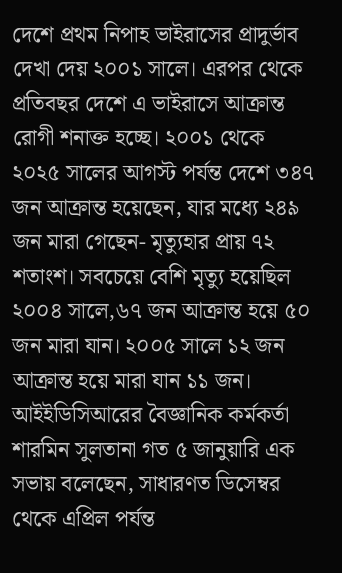দেশে প্রথম নিপাহ ভাইরাসের প্রাদুর্ভাব দেখা দেয় ২০০১ সালে। এরপর থেকে প্রতিবছর দেশে এ ভাইরাসে আক্রান্ত রোগী শনাক্ত হচ্ছে। ২০০১ থেকে ২০২৫ সালের আগস্ট পর্যন্ত দেশে ৩৪৭ জন আক্রান্ত হয়েছেন, যার মধ্যে ২৪৯ জন মারা গেছেন- মৃত্যুহার প্রায় ৭২ শতাংশ। সবচেয়ে বেশি মৃত্যু হয়েছিল ২০০৪ সালে,৬৭ জন আক্রান্ত হয়ে ৫০ জন মারা যান। ২০০৫ সালে ১২ জন আক্রান্ত হয়ে মারা যান ১১ জন।
আইইডিসিআরের বৈজ্ঞানিক কর্মকর্তা শারমিন সুলতানা গত ৫ জানুয়ারি এক সভায় বলেছেন, সাধারণত ডিসেম্বর থেকে এপ্রিল পর্যন্ত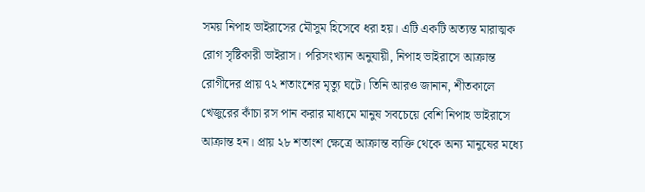সময় নিপাহ ভাইরাসের মৌসুম হিসেবে ধরা হয়। এটি একটি অত্যন্ত মারাত্মক রোগ সৃষ্টিকারী ভাইরাস। পরিসংখ্যান অনুযায়ী, নিপাহ ভাইরাসে আক্রান্ত রোগীদের প্রায় ৭২ শতাংশের মৃত্যু ঘটে। তিনি আরও জানান, শীতকালে খেজুরের কাঁচা রস পান করার মাধ্যমে মানুষ সবচেয়ে বেশি নিপাহ ভাইরাসে আক্রান্ত হন। প্রায় ২৮ শতাংশ ক্ষেত্রে আক্রান্ত ব্যক্তি থেকে অন্য মানুষের মধ্যে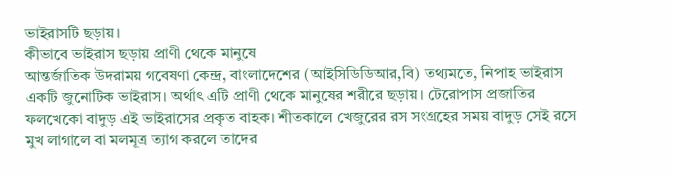ভাইরাসটি ছড়ায়।
কীভাবে ভাইরাস ছড়ায় প্রাণী থেকে মানুষে
আন্তর্জাতিক উদরাময় গবেষণা কেন্দ্র, বাংলাদেশের (আইসিডিডিআর,বি) তথ্যমতে, নিপাহ ভাইরাস একটি জুনোটিক ভাইরাস। অর্থাৎ এটি প্রাণী থেকে মানুষের শরীরে ছড়ায়। টেরোপাস প্রজাতির ফলখেকো বাদুড় এই ভাইরাসের প্রকৃত বাহক। শীতকালে খেজুরের রস সংগ্রহের সময় বাদুড় সেই রসে মুখ লাগালে বা মলমূত্র ত্যাগ করলে তাদের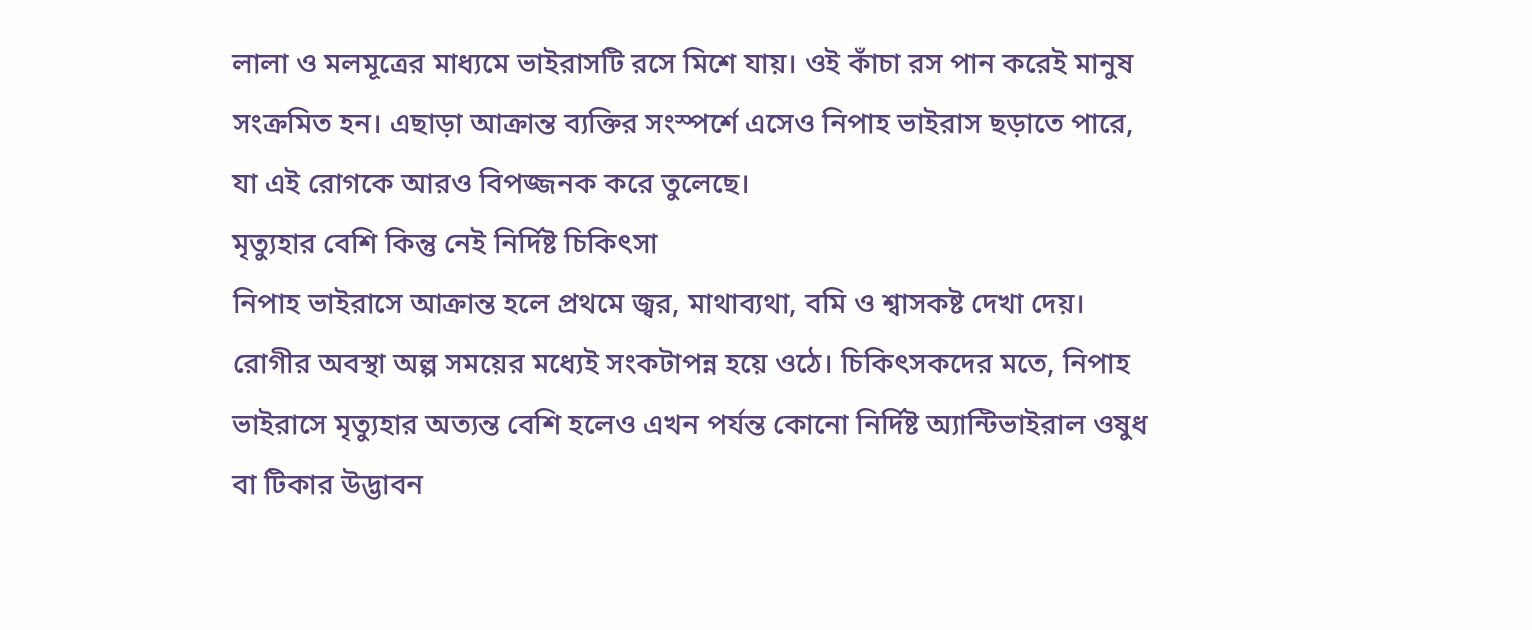লালা ও মলমূত্রের মাধ্যমে ভাইরাসটি রসে মিশে যায়। ওই কাঁচা রস পান করেই মানুষ সংক্রমিত হন। এছাড়া আক্রান্ত ব্যক্তির সংস্পর্শে এসেও নিপাহ ভাইরাস ছড়াতে পারে, যা এই রোগকে আরও বিপজ্জনক করে তুলেছে।
মৃত্যুহার বেশি কিন্তু নেই নির্দিষ্ট চিকিৎসা
নিপাহ ভাইরাসে আক্রান্ত হলে প্রথমে জ্বর, মাথাব্যথা, বমি ও শ্বাসকষ্ট দেখা দেয়। রোগীর অবস্থা অল্প সময়ের মধ্যেই সংকটাপন্ন হয়ে ওঠে। চিকিৎসকদের মতে, নিপাহ ভাইরাসে মৃত্যুহার অত্যন্ত বেশি হলেও এখন পর্যন্ত কোনো নির্দিষ্ট অ্যান্টিভাইরাল ওষুধ বা টিকার উদ্ভাবন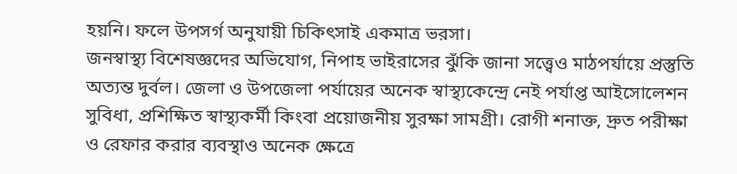হয়নি। ফলে উপসর্গ অনুযায়ী চিকিৎসাই একমাত্র ভরসা।
জনস্বাস্থ্য বিশেষজ্ঞদের অভিযোগ, নিপাহ ভাইরাসের ঝুঁকি জানা সত্ত্বেও মাঠপর্যায়ে প্রস্তুতি অত্যন্ত দুর্বল। জেলা ও উপজেলা পর্যায়ের অনেক স্বাস্থ্যকেন্দ্রে নেই পর্যাপ্ত আইসোলেশন সুবিধা, প্রশিক্ষিত স্বাস্থ্যকর্মী কিংবা প্রয়োজনীয় সুরক্ষা সামগ্রী। রোগী শনাক্ত, দ্রুত পরীক্ষা ও রেফার করার ব্যবস্থাও অনেক ক্ষেত্রে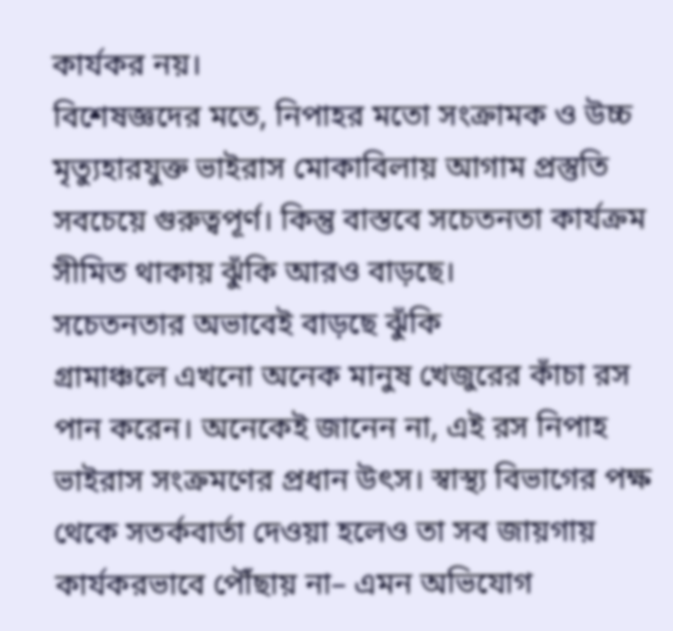কার্যকর নয়।
বিশেষজ্ঞদের মতে, নিপাহর মতো সংক্রামক ও উচ্চ মৃত্যুহারযুক্ত ভাইরাস মোকাবিলায় আগাম প্রস্তুতি সবচেয়ে গুরুত্বপূর্ণ। কিন্তু বাস্তবে সচেতনতা কার্যক্রম সীমিত থাকায় ঝুঁকি আরও বাড়ছে।
সচেতনতার অভাবেই বাড়ছে ঝুঁকি
গ্রামাঞ্চলে এখনো অনেক মানুষ খেজুরের কাঁচা রস পান করেন। অনেকেই জানেন না, এই রস নিপাহ ভাইরাস সংক্রমণের প্রধান উৎস। স্বাস্থ্য বিভাগের পক্ষ থেকে সতর্কবার্তা দেওয়া হলেও তা সব জায়গায় কার্যকরভাবে পৌঁছায় না– এমন অভিযোগ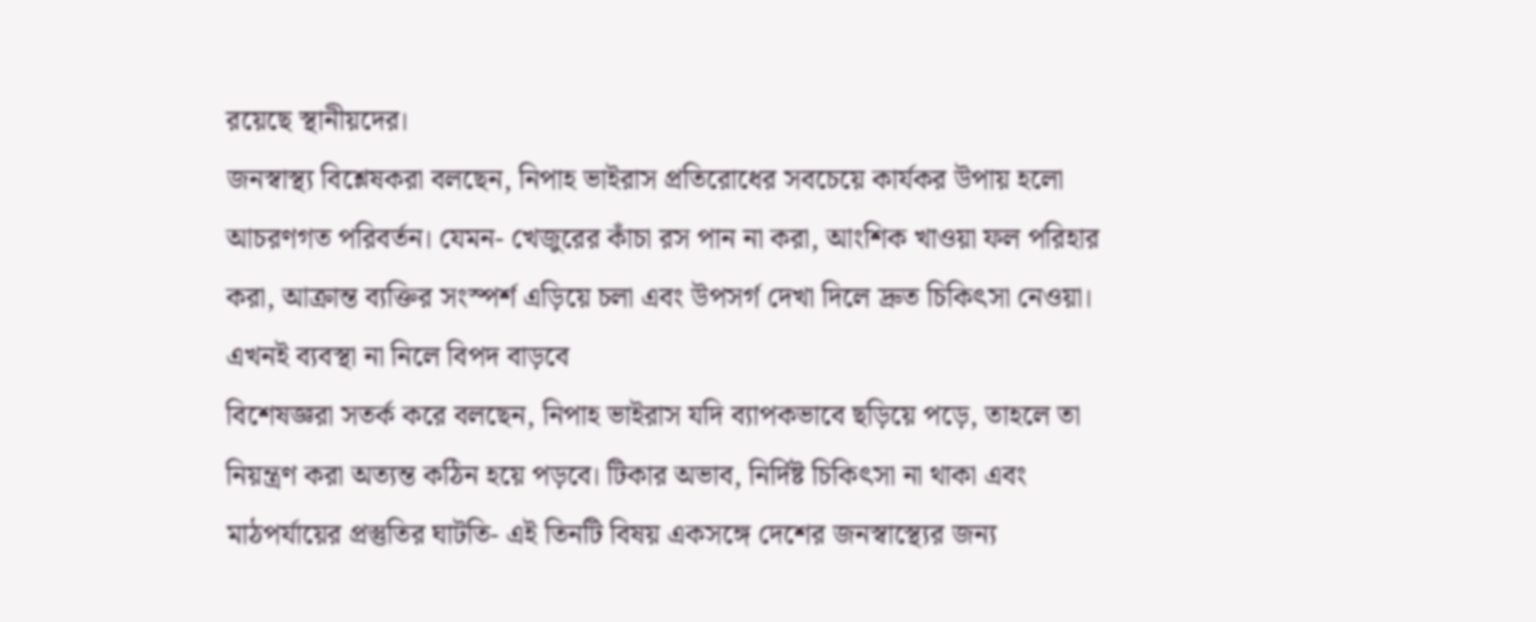রয়েছে স্থানীয়দের।
জনস্বাস্থ্য বিশ্লেষকরা বলছেন, নিপাহ ভাইরাস প্রতিরোধের সবচেয়ে কার্যকর উপায় হলো আচরণগত পরিবর্তন। যেমন- খেজুরের কাঁচা রস পান না করা, আংশিক খাওয়া ফল পরিহার করা, আক্রান্ত ব্যক্তির সংস্পর্শ এড়িয়ে চলা এবং উপসর্গ দেখা দিলে দ্রুত চিকিৎসা নেওয়া।
এখনই ব্যবস্থা না নিলে বিপদ বাড়বে
বিশেষজ্ঞরা সতর্ক করে বলছেন, নিপাহ ভাইরাস যদি ব্যাপকভাবে ছড়িয়ে পড়ে, তাহলে তা নিয়ন্ত্রণ করা অত্যন্ত কঠিন হয়ে পড়বে। টিকার অভাব, নির্দিষ্ট চিকিৎসা না থাকা এবং মাঠপর্যায়ের প্রস্তুতির ঘাটতি- এই তিনটি বিষয় একসঙ্গে দেশের জনস্বাস্থ্যের জন্য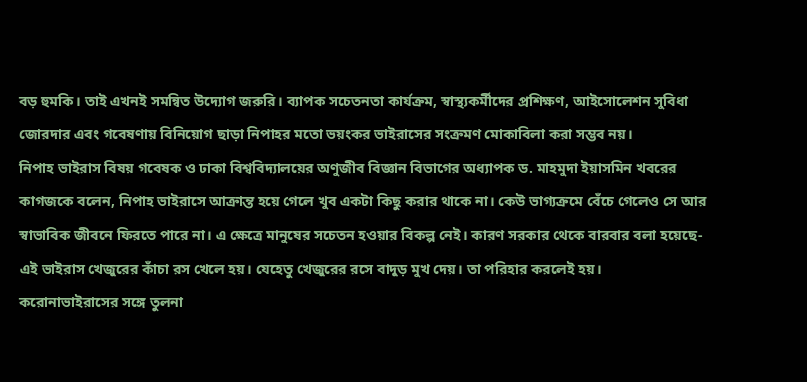বড় হুমকি। তাই এখনই সমন্বিত উদ্যোগ জরুরি। ব্যাপক সচেতনতা কার্যক্রম, স্বাস্থ্যকর্মীদের প্রশিক্ষণ, আইসোলেশন সুবিধা জোরদার এবং গবেষণায় বিনিয়োগ ছাড়া নিপাহর মতো ভয়ংকর ভাইরাসের সংক্রমণ মোকাবিলা করা সম্ভব নয়।
নিপাহ ভাইরাস বিষয় গবেষক ও ঢাকা বিশ্ববিদ্যালয়ের অণুজীব বিজ্ঞান বিভাগের অধ্যাপক ড. মাহমুদা ইয়াসমিন খবরের কাগজকে বলেন, নিপাহ ভাইরাসে আক্রান্ত হয়ে গেলে খুব একটা কিছু করার থাকে না। কেউ ভাগ্যক্রমে বেঁচে গেলেও সে আর স্বাভাবিক জীবনে ফিরতে পারে না। এ ক্ষেত্রে মানুষের সচেতন হওয়ার বিকল্প নেই। কারণ সরকার থেকে বারবার বলা হয়েছে- এই ভাইরাস খেজুরের কাঁচা রস খেলে হয়। যেহেতু খেজুরের রসে বাদুড় মুখ দেয়। তা পরিহার করলেই হয়।
করোনাভাইরাসের সঙ্গে তুলনা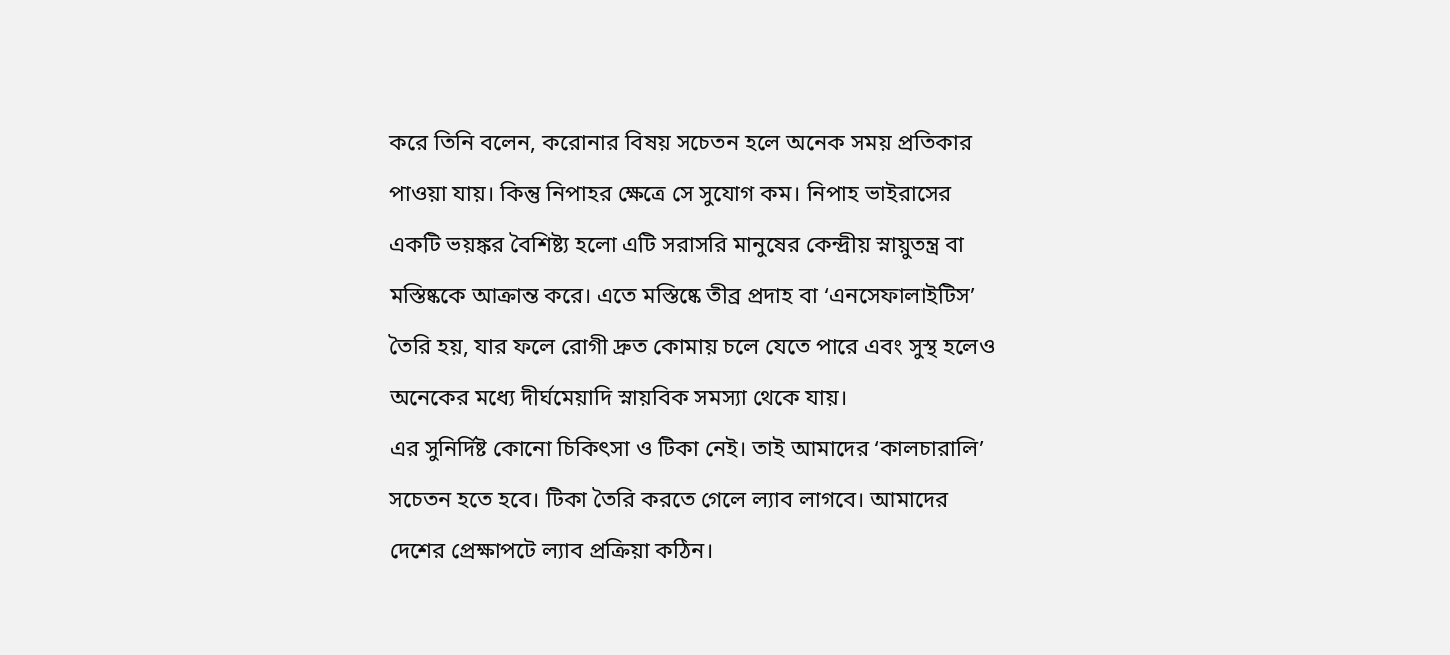করে তিনি বলেন, করোনার বিষয় সচেতন হলে অনেক সময় প্রতিকার পাওয়া যায়। কিন্তু নিপাহর ক্ষেত্রে সে সুযোগ কম। নিপাহ ভাইরাসের একটি ভয়ঙ্কর বৈশিষ্ট্য হলো এটি সরাসরি মানুষের কেন্দ্রীয় স্নায়ুতন্ত্র বা মস্তিষ্ককে আক্রান্ত করে। এতে মস্তিষ্কে তীব্র প্রদাহ বা ‘এনসেফালাইটিস’ তৈরি হয়, যার ফলে রোগী দ্রুত কোমায় চলে যেতে পারে এবং সুস্থ হলেও অনেকের মধ্যে দীর্ঘমেয়াদি স্নায়বিক সমস্যা থেকে যায়।
এর সুনির্দিষ্ট কোনো চিকিৎসা ও টিকা নেই। তাই আমাদের ‘কালচারালি’ সচেতন হতে হবে। টিকা তৈরি করতে গেলে ল্যাব লাগবে। আমাদের দেশের প্রেক্ষাপটে ল্যাব প্রক্রিয়া কঠিন।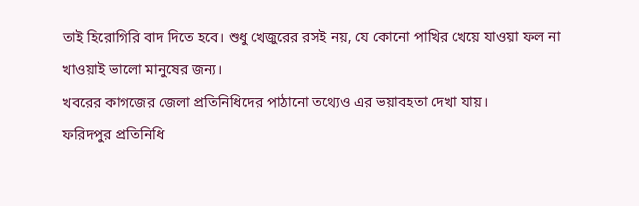তাই হিরোগিরি বাদ দিতে হবে। শুধু খেজুরের রসই নয়, যে কোনো পাখির খেয়ে যাওয়া ফল না খাওয়াই ভালো মানুষের জন্য।
খবরের কাগজের জেলা প্রতিনিধিদের পাঠানো তথ্যেও এর ভয়াবহতা দেখা যায়।
ফরিদপুর প্রতিনিধি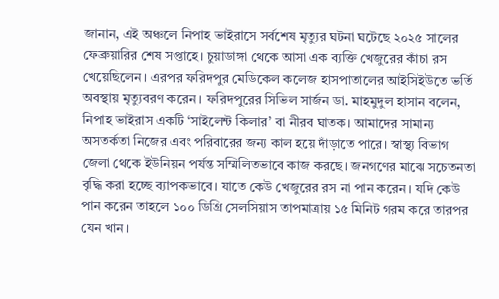জানান, এই অঞ্চলে নিপাহ ভাইরাসে সর্বশেষ মৃত্যুর ঘটনা ঘটেছে ২০২৫ সালের ফেব্রুয়ারির শেষ সপ্তাহে। চুয়াডাঙ্গা থেকে আসা এক ব্যক্তি খেজুরের কাঁচা রস খেয়েছিলেন। এরপর ফরিদপুর মেডিকেল কলেজ হাসপাতালের আইসিইউতে ভর্তি অবস্থায় মৃত্যুবরণ করেন। ফরিদপুরের সিভিল সার্জন ডা. মাহমুদুল হাসান বলেন, নিপাহ ভাইরাস একটি ‘সাইলেন্ট কিলার’ বা নীরব ঘাতক। আমাদের সামান্য অসতর্কতা নিজের এবং পরিবারের জন্য কাল হয়ে দাঁড়াতে পারে। স্বাস্থ্য বিভাগ জেলা থেকে ইউনিয়ন পর্যন্ত সম্মিলিতভাবে কাজ করছে। জনগণের মাঝে সচেতনতা বৃদ্ধি করা হচ্ছে ব্যাপকভাবে। যাতে কেউ খেজুরের রস না পান করেন। যদি কেউ পান করেন তাহলে ১০০ ডিগ্রি সেলসিয়াস তাপমাত্রায় ১৫ মিনিট গরম করে তারপর যেন খান।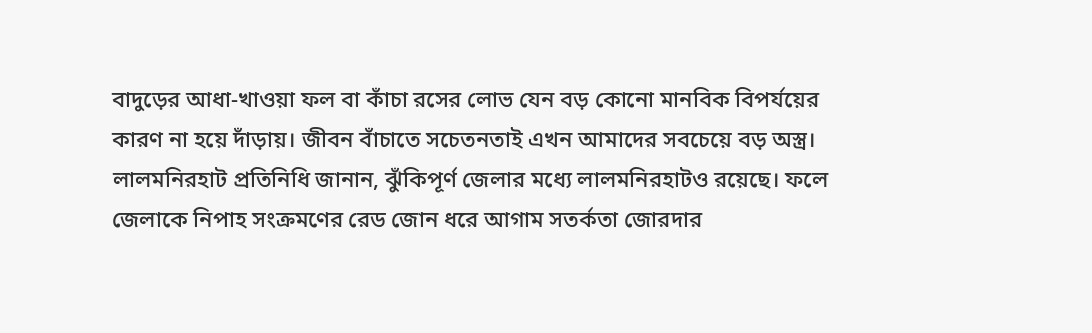বাদুড়ের আধা-খাওয়া ফল বা কাঁচা রসের লোভ যেন বড় কোনো মানবিক বিপর্যয়ের কারণ না হয়ে দাঁড়ায়। জীবন বাঁচাতে সচেতনতাই এখন আমাদের সবচেয়ে বড় অস্ত্র।
লালমনিরহাট প্রতিনিধি জানান, ঝুঁকিপূর্ণ জেলার মধ্যে লালমনিরহাটও রয়েছে। ফলে জেলাকে নিপাহ সংক্রমণের রেড জোন ধরে আগাম সতর্কতা জোরদার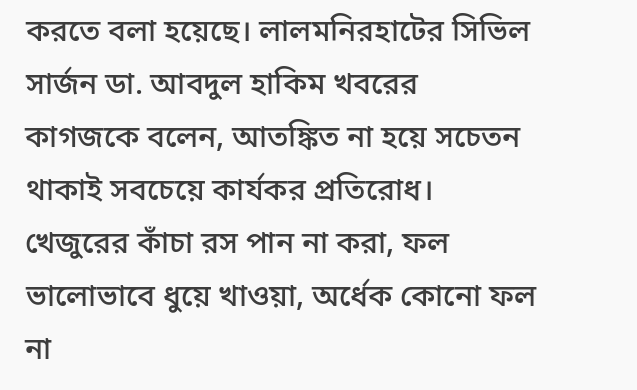করতে বলা হয়েছে। লালমনিরহাটের সিভিল সার্জন ডা. আবদুল হাকিম খবরের কাগজকে বলেন, আতঙ্কিত না হয়ে সচেতন থাকাই সবচেয়ে কার্যকর প্রতিরোধ। খেজুরের কাঁচা রস পান না করা, ফল ভালোভাবে ধুয়ে খাওয়া, অর্ধেক কোনো ফল না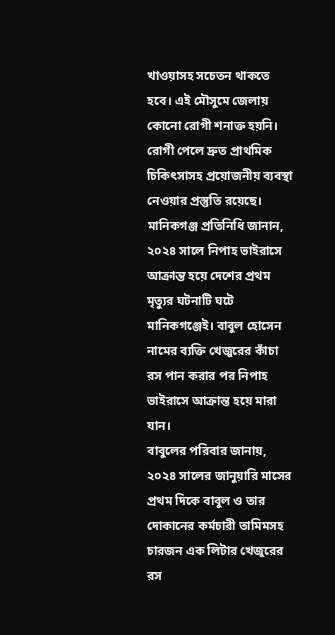খাওয়াসহ সচেতন থাকতে হবে। এই মৌসুমে জেলায় কোনো রোগী শনাক্ত হয়নি। রোগী পেলে দ্রুত প্রাথমিক চিকিৎসাসহ প্রয়োজনীয় ব্যবস্থা নেওয়ার প্রস্তুতি রয়েছে।
মানিকগঞ্জ প্রতিনিধি জানান, ২০২৪ সালে নিপাহ ভাইরাসে আক্রান্ত হয়ে দেশের প্রথম মৃত্যুর ঘটনাটি ঘটে মানিকগঞ্জেই। বাবুল হোসেন নামের ব্যক্তি খেজুরের কাঁচা রস পান করার পর নিপাহ ভাইরাসে আক্রান্ত হয়ে মারা যান।
বাবুলের পরিবার জানায়, ২০২৪ সালের জানুয়ারি মাসের প্রথম দিকে বাবুল ও তার দোকানের কর্মচারী তামিমসহ চারজন এক লিটার খেজুরের রস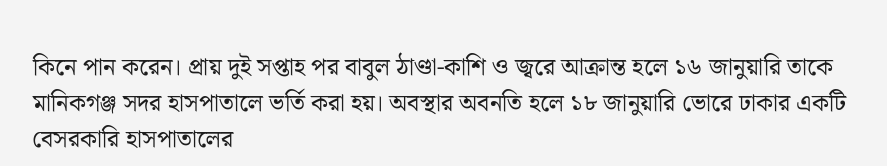কিনে পান করেন। প্রায় দুই সপ্তাহ পর বাবুল ঠাণ্ডা-কাশি ও জ্বরে আক্রান্ত হলে ১৬ জানুয়ারি তাকে মানিকগঞ্জ সদর হাসপাতালে ভর্তি করা হয়। অবস্থার অবনতি হলে ১৮ জানুয়ারি ভোরে ঢাকার একটি বেসরকারি হাসপাতালের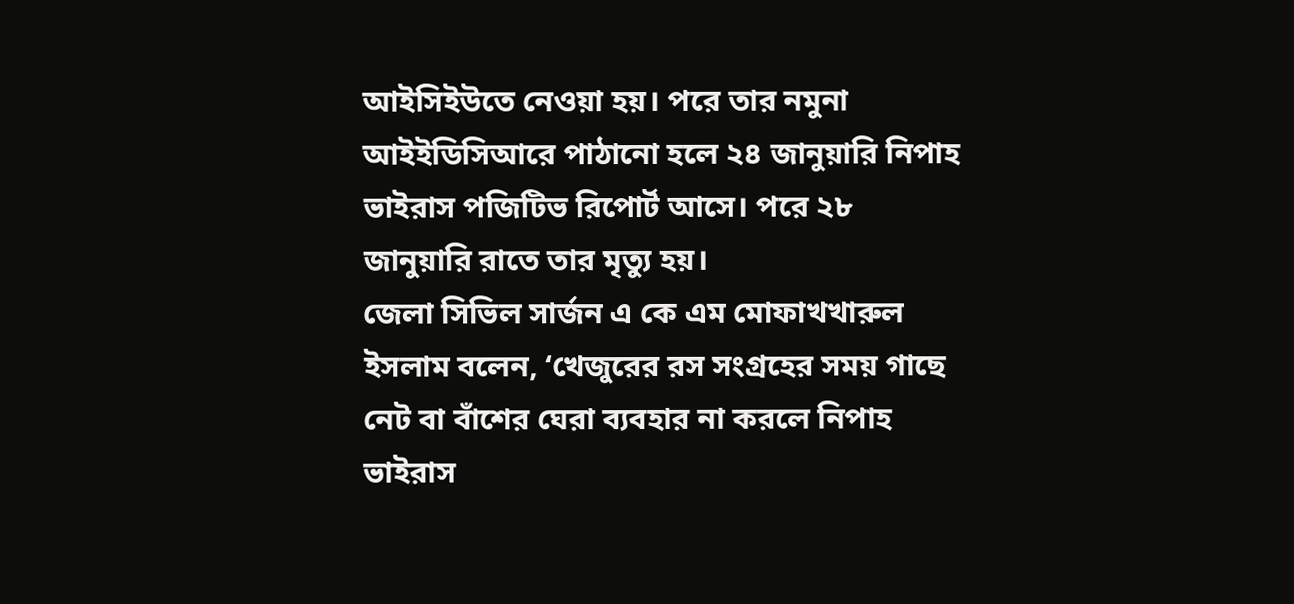আইসিইউতে নেওয়া হয়। পরে তার নমুনা আইইডিসিআরে পাঠানো হলে ২৪ জানুয়ারি নিপাহ ভাইরাস পজিটিভ রিপোর্ট আসে। পরে ২৮ জানুয়ারি রাতে তার মৃত্যু হয়।
জেলা সিভিল সার্জন এ কে এম মোফাখখারুল ইসলাম বলেন, ‘খেজুরের রস সংগ্রহের সময় গাছে নেট বা বাঁশের ঘেরা ব্যবহার না করলে নিপাহ ভাইরাস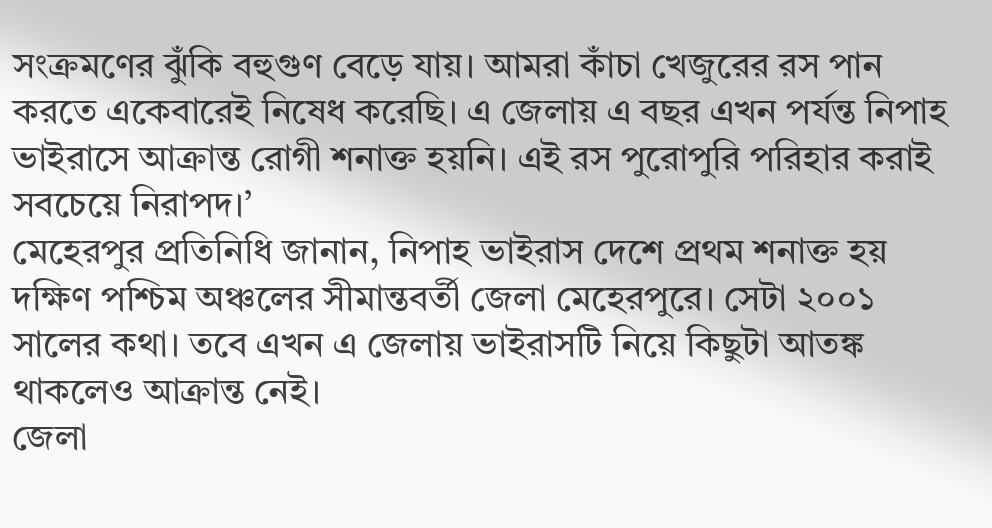সংক্রমণের ঝুঁকি বহুগুণ বেড়ে যায়। আমরা কাঁচা খেজুরের রস পান করতে একেবারেই নিষেধ করেছি। এ জেলায় এ বছর এখন পর্যন্ত নিপাহ ভাইরাসে আক্রান্ত রোগী শনাক্ত হয়নি। এই রস পুরোপুরি পরিহার করাই সবচেয়ে নিরাপদ।’
মেহেরপুর প্রতিনিধি জানান, নিপাহ ভাইরাস দেশে প্রথম শনাক্ত হয় দক্ষিণ পশ্চিম অঞ্চলের সীমান্তবর্তী জেলা মেহেরপুরে। সেটা ২০০১ সালের কথা। তবে এখন এ জেলায় ভাইরাসটি নিয়ে কিছুটা আতঙ্ক থাকলেও আক্রান্ত নেই।
জেলা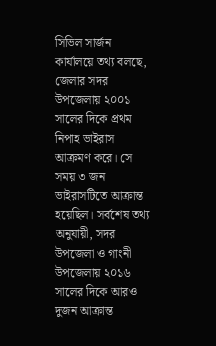সিভিল সার্জন কার্যালয়ে তথ্য বলছে, জেলার সদর উপজেলায় ২০০১ সালের দিকে প্রথম নিপাহ ভাইরাস আক্রমণ করে। সে সময় ৩ জন ভাইরাসটিতে আক্রান্ত হয়েছিল। সর্বশেষ তথ্য অনুযায়ী, সদর উপজেলা ও গাংনী উপজেলায় ২০১৬ সালের দিকে আরও দুজন আক্রান্ত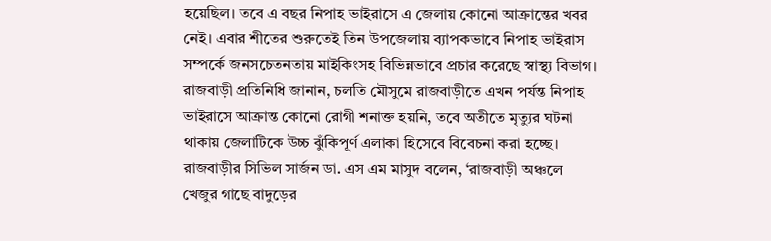হয়েছিল। তবে এ বছর নিপাহ ভাইরাসে এ জেলায় কোনো আক্রান্তের খবর নেই। এবার শীতের শুরুতেই তিন উপজেলায় ব্যাপকভাবে নিপাহ ভাইরাস সম্পর্কে জনসচেতনতায় মাইকিংসহ বিভিন্নভাবে প্রচার করেছে স্বাস্থ্য বিভাগ।
রাজবাড়ী প্রতিনিধি জানান, চলতি মৌসুমে রাজবাড়ীতে এখন পর্যন্ত নিপাহ ভাইরাসে আক্রান্ত কোনো রোগী শনাক্ত হয়নি, তবে অতীতে মৃত্যুর ঘটনা থাকায় জেলাটিকে উচ্চ ঝুঁকিপূর্ণ এলাকা হিসেবে বিবেচনা করা হচ্ছে।
রাজবাড়ীর সিভিল সার্জন ডা. এস এম মাসুদ বলেন, ‘রাজবাড়ী অঞ্চলে খেজুর গাছে বাদুড়ের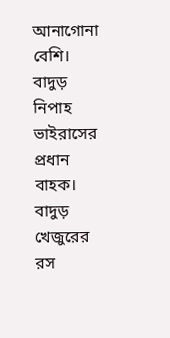আনাগোনা বেশি। বাদুড় নিপাহ ভাইরাসের প্রধান বাহক। বাদুড় খেজুরের রস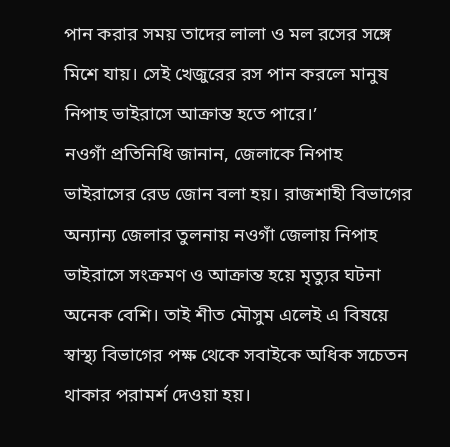পান করার সময় তাদের লালা ও মল রসের সঙ্গে মিশে যায়। সেই খেজুরের রস পান করলে মানুষ নিপাহ ভাইরাসে আক্রান্ত হতে পারে।’
নওগাঁ প্রতিনিধি জানান, জেলাকে নিপাহ ভাইরাসের রেড জোন বলা হয়। রাজশাহী বিভাগের অন্যান্য জেলার তুলনায় নওগাঁ জেলায় নিপাহ ভাইরাসে সংক্রমণ ও আক্রান্ত হয়ে মৃত্যুর ঘটনা অনেক বেশি। তাই শীত মৌসুম এলেই এ বিষয়ে স্বাস্থ্য বিভাগের পক্ষ থেকে সবাইকে অধিক সচেতন থাকার পরামর্শ দেওয়া হয়।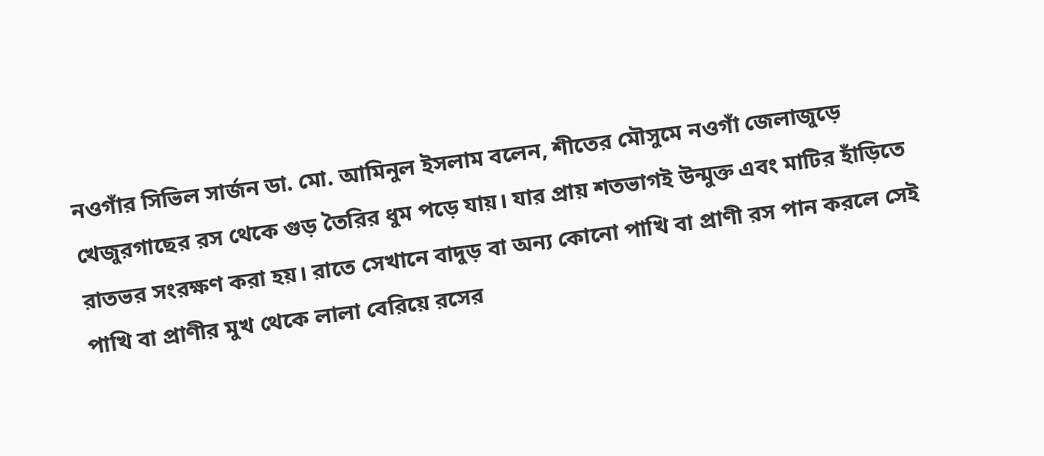নওগাঁর সিভিল সার্জন ডা. মো. আমিনুল ইসলাম বলেন, শীতের মৌসুমে নওগাঁ জেলাজুড়ে খেজুরগাছের রস থেকে গুড় তৈরির ধুম পড়ে যায়। যার প্রায় শতভাগই উন্মুক্ত এবং মাটির হাঁড়িতে রাতভর সংরক্ষণ করা হয়। রাতে সেখানে বাদুড় বা অন্য কোনো পাখি বা প্রাণী রস পান করলে সেই পাখি বা প্রাণীর মুখ থেকে লালা বেরিয়ে রসের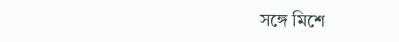সঙ্গে মিশে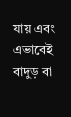যায় এবং এভাবেই বাদুড় বা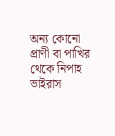অন্য কোনো প্রাণী বা পাখির থেকে নিপাহ ভাইরাস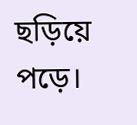ছড়িয়ে পড়ে।